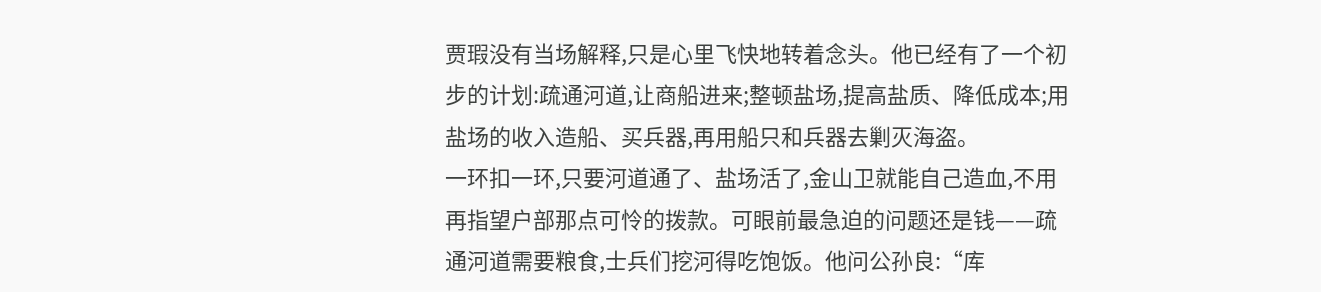贾瑕没有当场解释,只是心里飞快地转着念头。他已经有了一个初步的计划:疏通河道,让商船进来;整顿盐场,提高盐质、降低成本;用盐场的收入造船、买兵器,再用船只和兵器去剿灭海盗。
一环扣一环,只要河道通了、盐场活了,金山卫就能自己造血,不用再指望户部那点可怜的拨款。可眼前最急迫的问题还是钱——疏通河道需要粮食,士兵们挖河得吃饱饭。他问公孙良:“库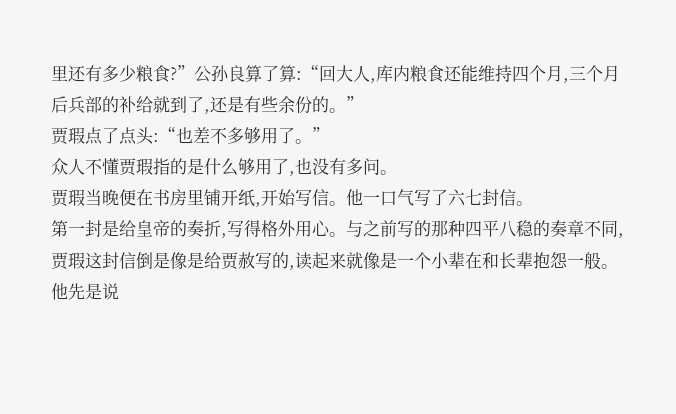里还有多少粮食?”公孙良算了算:“回大人,库内粮食还能维持四个月,三个月后兵部的补给就到了,还是有些余份的。”
贾瑕点了点头:“也差不多够用了。”
众人不懂贾瑕指的是什么够用了,也没有多问。
贾瑕当晚便在书房里铺开纸,开始写信。他一口气写了六七封信。
第一封是给皇帝的奏折,写得格外用心。与之前写的那种四平八稳的奏章不同,贾瑕这封信倒是像是给贾赦写的,读起来就像是一个小辈在和长辈抱怨一般。他先是说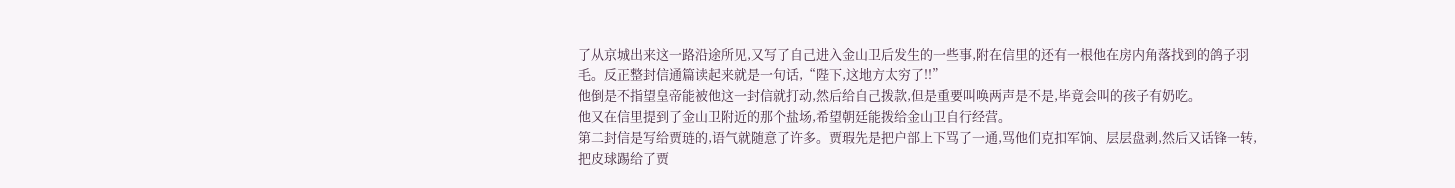了从京城出来这一路沿途所见,又写了自己进入金山卫后发生的一些事,附在信里的还有一根他在房内角落找到的鸽子羽毛。反正整封信通篇读起来就是一句话,“陛下,这地方太穷了!!”
他倒是不指望皇帝能被他这一封信就打动,然后给自己拨款,但是重要叫唤两声是不是,毕竟会叫的孩子有奶吃。
他又在信里提到了金山卫附近的那个盐场,希望朝廷能拨给金山卫自行经营。
第二封信是写给贾琏的,语气就随意了许多。贾瑕先是把户部上下骂了一通,骂他们克扣军饷、层层盘剥,然后又话锋一转,把皮球踢给了贾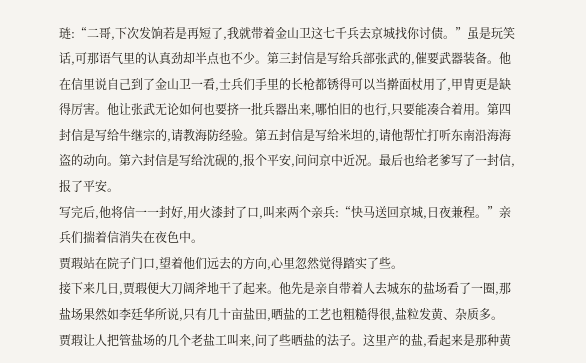琏:“二哥,下次发饷若是再短了,我就带着金山卫这七千兵去京城找你讨债。”虽是玩笑话,可那语气里的认真劲却半点也不少。第三封信是写给兵部张武的,催要武器装备。他在信里说自己到了金山卫一看,士兵们手里的长枪都锈得可以当擀面杖用了,甲胄更是缺得厉害。他让张武无论如何也要挤一批兵器出来,哪怕旧的也行,只要能凑合着用。第四封信是写给牛继宗的,请教海防经验。第五封信是写给米坦的,请他帮忙打听东南沿海海盗的动向。第六封信是写给沈砚的,报个平安,问问京中近况。最后也给老爹写了一封信,报了平安。
写完后,他将信一一封好,用火漆封了口,叫来两个亲兵:“快马送回京城,日夜兼程。”亲兵们揣着信消失在夜色中。
贾瑕站在院子门口,望着他们远去的方向,心里忽然觉得踏实了些。
接下来几日,贾瑕便大刀阔斧地干了起来。他先是亲自带着人去城东的盐场看了一圈,那盐场果然如李廷华所说,只有几十亩盐田,晒盐的工艺也粗糙得很,盐粒发黄、杂质多。
贾瑕让人把管盐场的几个老盐工叫来,问了些晒盐的法子。这里产的盐,看起来是那种黄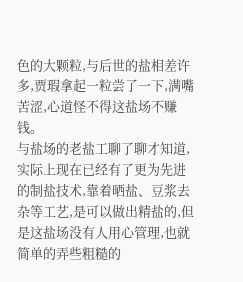色的大颗粒,与后世的盐相差许多,贾瑕拿起一粒尝了一下,满嘴苦涩,心道怪不得这盐场不赚钱。
与盐场的老盐工聊了聊才知道,实际上现在已经有了更为先进的制盐技术,靠着晒盐、豆浆去杂等工艺,是可以做出精盐的,但是这盐场没有人用心管理,也就简单的弄些粗糙的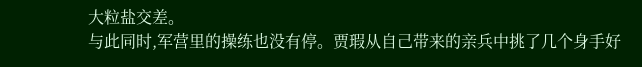大粒盐交差。
与此同时,军营里的操练也没有停。贾瑕从自己带来的亲兵中挑了几个身手好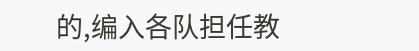的,编入各队担任教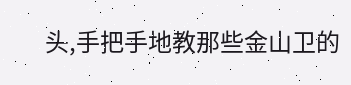头,手把手地教那些金山卫的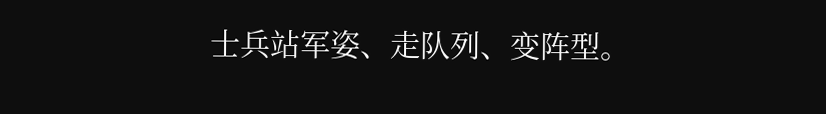士兵站军姿、走队列、变阵型。